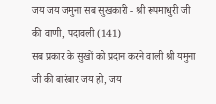जय जय जमुना सब सुखकारी - श्री रूपमाधुरी जी की वाणी, पदावली (141)
सब प्रकार के सुखों को प्रदान करने वाली श्री यमुना जी की बारंबार जय हो, जय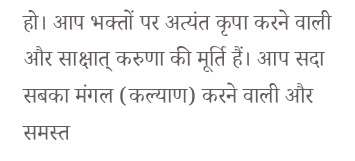हो। आप भक्तों पर अत्यंत कृपा करने वाली और साक्षात् करुणा की मूर्ति हैं। आप सदा सबका मंगल (कल्याण) करने वाली और समस्त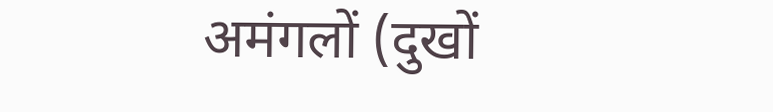अमंगलों (दुखों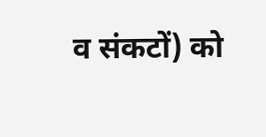व संकटों) को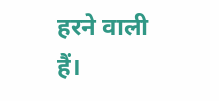हरने वाली हैं।